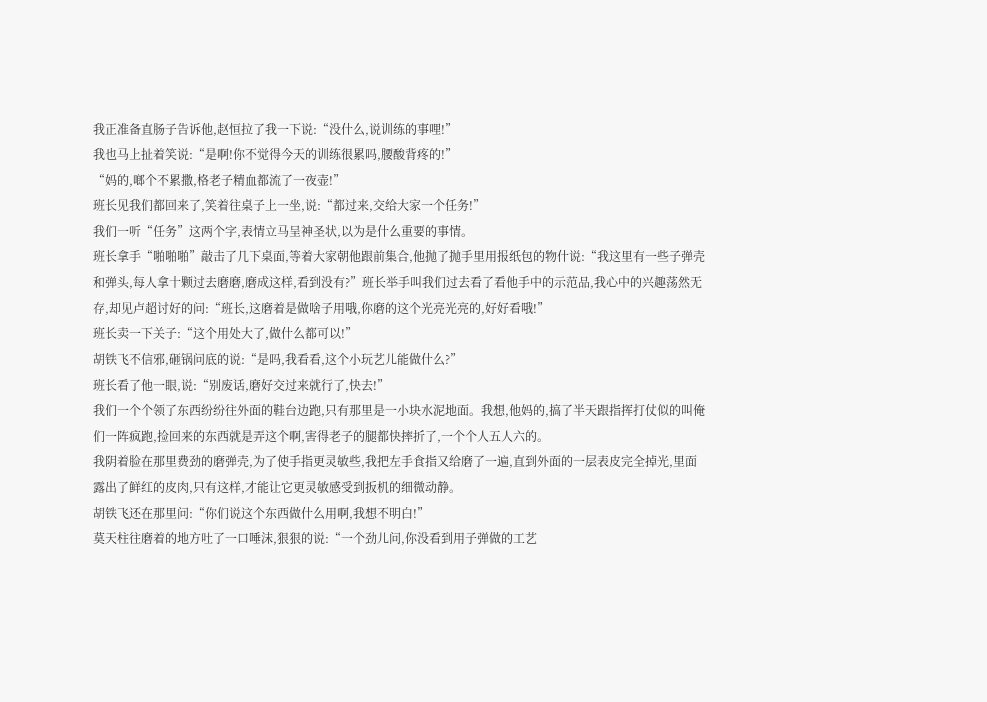我正准备直肠子告诉他,赵恒拉了我一下说:“没什么,说训练的事哩!”
我也马上扯着笑说:“是啊!你不觉得今天的训练很累吗,腰酸背疼的!”
“妈的,啷个不累撒,格老子精血都流了一夜壶!”
班长见我们都回来了,笑着往桌子上一坐,说:“都过来,交给大家一个任务!”
我们一听“任务”这两个字,表情立马呈神圣状,以为是什么重要的事情。
班长拿手“啪啪啪”敲击了几下桌面,等着大家朝他跟前集合,他抛了抛手里用报纸包的物什说:“我这里有一些子弹壳和弹头,每人拿十颗过去磨磨,磨成这样,看到没有?”班长举手叫我们过去看了看他手中的示范品,我心中的兴趣荡然无存,却见卢超讨好的问:“班长,这磨着是做啥子用哦,你磨的这个光亮光亮的,好好看哦!”
班长卖一下关子:“这个用处大了,做什么都可以!”
胡铁飞不信邪,砸锅问底的说:“是吗,我看看,这个小玩艺儿能做什么?”
班长看了他一眼,说:“别废话,磨好交过来就行了,快去!”
我们一个个领了东西纷纷往外面的鞋台边跑,只有那里是一小块水泥地面。我想,他妈的,搞了半天跟指挥打仗似的叫俺们一阵疯跑,捡回来的东西就是弄这个啊,害得老子的腿都快摔折了,一个个人五人六的。
我阴着脸在那里费劲的磨弹壳,为了使手指更灵敏些,我把左手食指又给磨了一遍,直到外面的一层表皮完全掉光,里面露出了鲜红的皮肉,只有这样,才能让它更灵敏感受到扳机的细微动静。
胡铁飞还在那里问:“你们说这个东西做什么用啊,我想不明白!”
莫天柱往磨着的地方吐了一口唾沫,狠狠的说:“一个劲儿问,你没看到用子弹做的工艺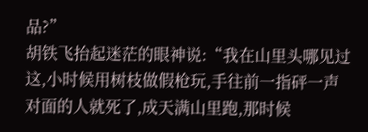品?”
胡铁飞抬起迷茫的眼神说:“我在山里头哪见过这,小时候用树枝做假枪玩,手往前一指砰一声对面的人就死了,成天满山里跑,那时候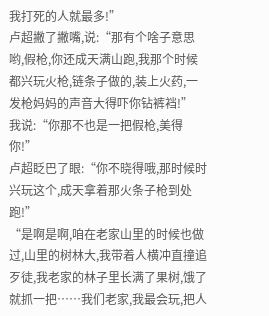我打死的人就最多!”
卢超撇了撇嘴,说:“那有个啥子意思哟,假枪,你还成天满山跑,我那个时候都兴玩火枪,链条子做的,装上火药,一发枪妈妈的声音大得吓你钻裤裆!”
我说:“你那不也是一把假枪,美得你!”
卢超眨巴了眼:“你不晓得哦,那时候时兴玩这个,成天拿着那火条子枪到处跑!”
“是啊是啊,咱在老家山里的时候也做过,山里的树林大,我带着人横冲直撞追歹徒,我老家的林子里长满了果树,饿了就抓一把……我们老家,我最会玩,把人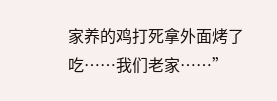家养的鸡打死拿外面烤了吃……我们老家……”